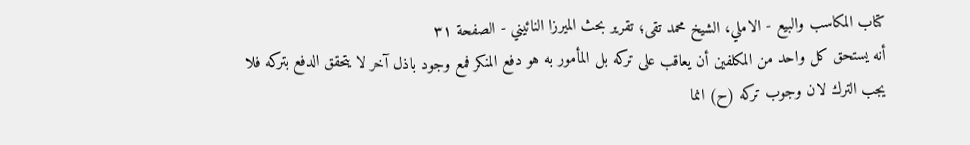كتاب المكاسب والبيع - الاملي، الشيخ محمد تقى؛ تقرير بحث الميرزا النائيني - الصفحة ٣١
أنه يستحق كل واحد من المكلفين أن يعاقب على تركه بل المأمور به هو دفع المنكر فمع وجود باذل آخر لا يتحقق الدفع بتركه فلا يجب الترك لان وجوب تركه (ح) انما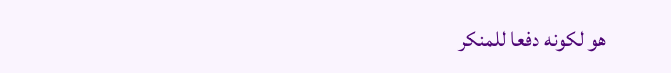هو لكونه دفعا للمنكر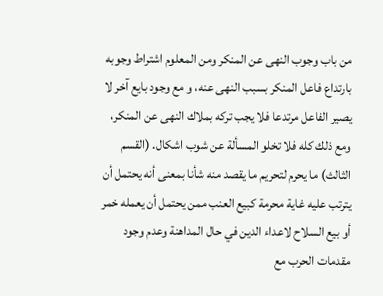من باب وجوب النهى عن المنكر ومن المعلوم اشتراط وجوبه بارتداع فاعل المنكر بسبب النهى عنه، و مع وجود بايع آخر لا يصير الفاعل مرتدعا فلا يجب تركه بملاك النهى عن المنكر، ومع ذلك كله فلا تخلو المسألة عن شوب اشكال. (القسم الثالث) ما يحرم لتحريم ما يقصد منه شأنا بمعنى أنه يحتمل أن يترتب عليه غاية محرمة كبيع العنب ممن يحتمل أن يعمله خمر أو بيع السلاح لاعداء الدين في حال المداهنة وعدم وجود مقدمات الحرب مع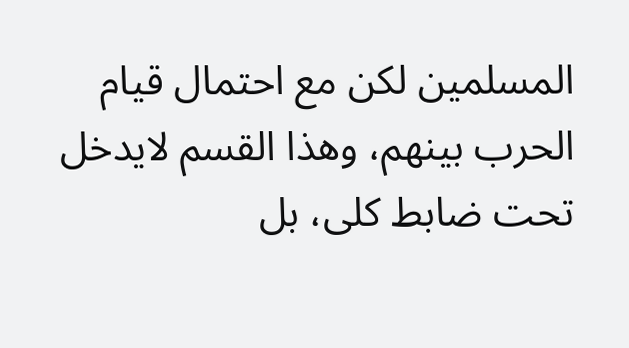المسلمين لكن مع احتمال قيام الحرب بينهم، وهذا القسم لايدخل تحت ضابط كلى، بل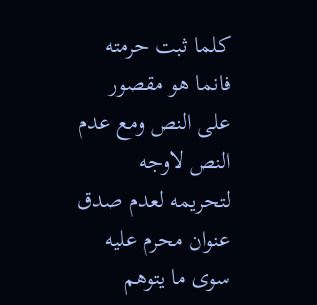كلما ثبت حرمته فانما هو مقصور على النص ومع عدم النص لاوجه لتحريمه لعدم صدق عنوان محرم عليه سوى ما يتوهم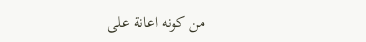من كونه اعانة على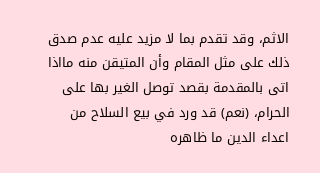الاثم، وقد تقدم بما لا مزيد عليه عدم صدق ذلك على مثل المقام وأن المتيقن منه مااذا اتى بالمقدمة بقصد توصل الغير بها على الحرام، (نعم) قد ورد في بيع السلاح من اعداء الدين ما ظاهره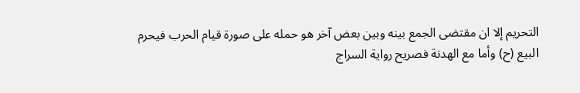التحريم إلا ان مقتضى الجمع بينه وبين بعض آخر هو حمله على صورة قيام الحرب فيحرم البيع (ح) وأما مع الهدنة فصريح رواية السراج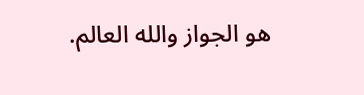هو الجواز والله العالم.